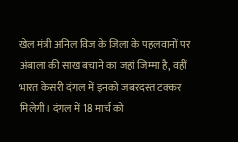खेल मंत्री अनिल विज के जिला के पहलवानों पर अंबाला की साख बचाने का जहां जिम्मा है, वहीं भारत केसरी दंगल में इनको जबरदस्त टक्कर मिलेगी। दंगल में 18 मार्च को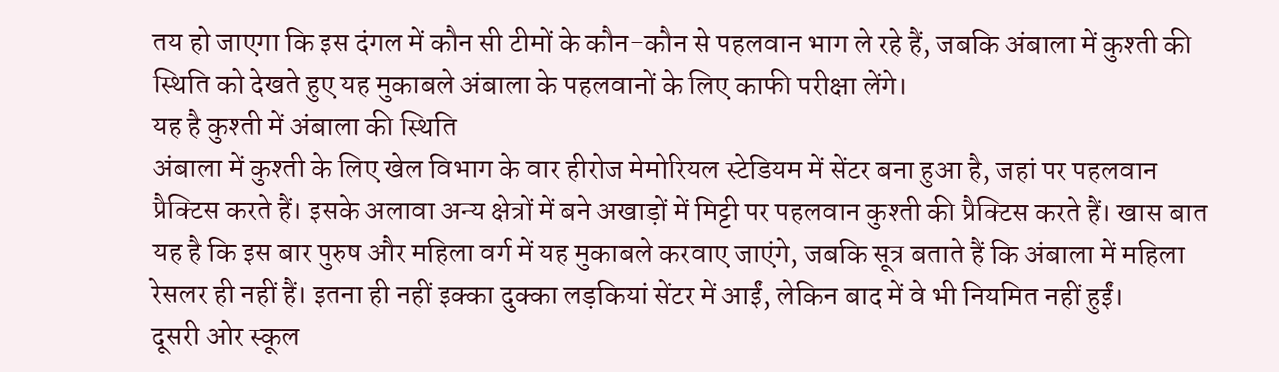तय हो जाएगा कि इस दंगल में कौन सी टीमों के कौन-कौन से पहलवान भाग ले रहे हैं, जबकि अंबाला में कुश्ती की स्थिति को देखते हुए यह मुकाबले अंबाला के पहलवानों के लिए काफी परीक्षा लेंगे।
यह है कुश्ती में अंबाला की स्थिति
अंबाला में कुश्ती के लिए खेल विभाग के वार हीरोज मेमोरियल स्टेडियम में सेंटर बना हुआ है, जहां पर पहलवान प्रैक्टिस करते हैं। इसके अलावा अन्य क्षेत्रों में बने अखाड़ों में मिट्टी पर पहलवान कुश्ती की प्रैक्टिस करते हैं। खास बात यह है कि इस बार पुरुष और महिला वर्ग में यह मुकाबले करवाए जाएंगे, जबकि सूत्र बताते हैं कि अंबाला में महिला रेसलर ही नहीं हैं। इतना ही नहीं इक्का दुक्का लड़कियां सेंटर में आईं, लेकिन बाद में वे भी नियमित नहीं हुईं।
दूसरी ओर स्कूल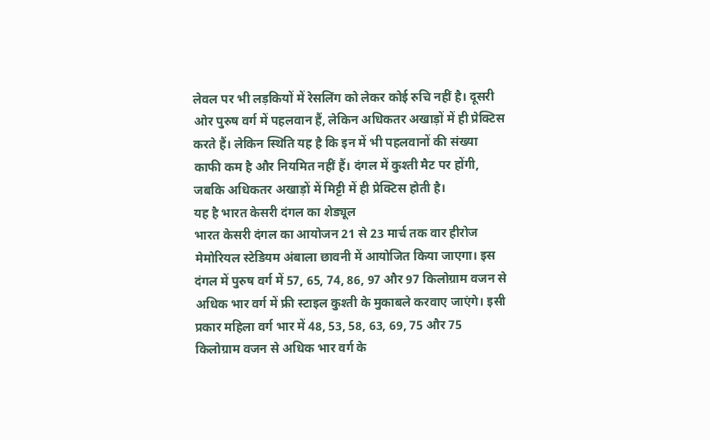लेवल पर भी लड़कियों में रेसलिंग को लेकर कोई रुचि नहीं है। दूसरी ओर पुरुष वर्ग में पहलवान हैं, लेकिन अधिकतर अखाड़ों में ही प्रेक्टिस करते हैं। लेकिन स्थिति यह है कि इन में भी पहलवानों की संख्या काफी कम है और नियमित नहीं हैं। दंगल में कुश्ती मैट पर होंगी, जबकि अधिकतर अखाड़ों में मिट्टी में ही प्रेक्टिस होती है।
यह है भारत केसरी दंगल का शेड्यूल
भारत केसरी दंगल का आयोजन 21 से 23 मार्च तक वार हीरोज मेमोरियल स्टेडियम अंबाला छावनी में आयोजित किया जाएगा। इस दंगल में पुरुष वर्ग में 57, 65, 74, 86, 97 और 97 किलोग्राम वजन से अधिक भार वर्ग में फ्री स्टाइल कुश्ती के मुकाबले करवाए जाएंगे। इसी प्रकार महिला वर्ग भार में 48, 53, 58, 63, 69, 75 और 75 किलोग्राम वजन से अधिक भार वर्ग के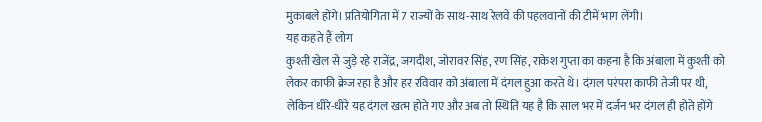मुकाबले होंगे। प्रतियोगिता में 7 राज्यों के साथ-साथ रेलवे की पहलवानों की टीमें भाग लेंगी।
यह कहते हैं लोग
कुश्ती खेल से जुड़े रहे राजेंद्र, जगदीश, जोरावर सिंह, रण सिंह, राकेश गुप्ता का कहना है कि अंबाला में कुश्ती को लेकर काफी क्रेज रहा है और हर रविवार को अंबाला में दंगल हुआ करते थे। दंगल परंपरा काफी तेजी पर थी, लेकिन धीरे-धीरे यह दंगल खत्म होते गए और अब तो स्थिति यह है कि साल भर में दर्जन भर दंगल ही होते होंगे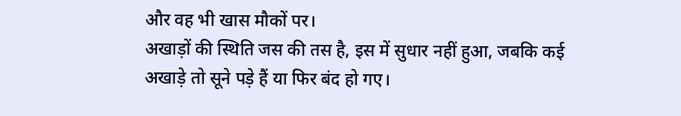और वह भी खास मौकों पर।
अखाड़ों की स्थिति जस की तस है, इस में सुधार नहीं हुआ, जबकि कई अखाड़े तो सूने पड़े हैं या फिर बंद हो गए।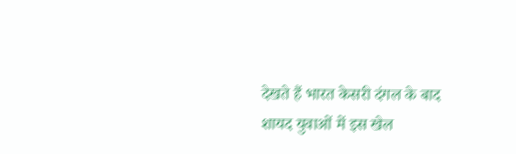देखते हैं भारत केसरी दंगल के बाद शायद युवाओं में इस खेल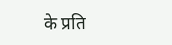के प्रति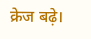क्रेज बढ़े।